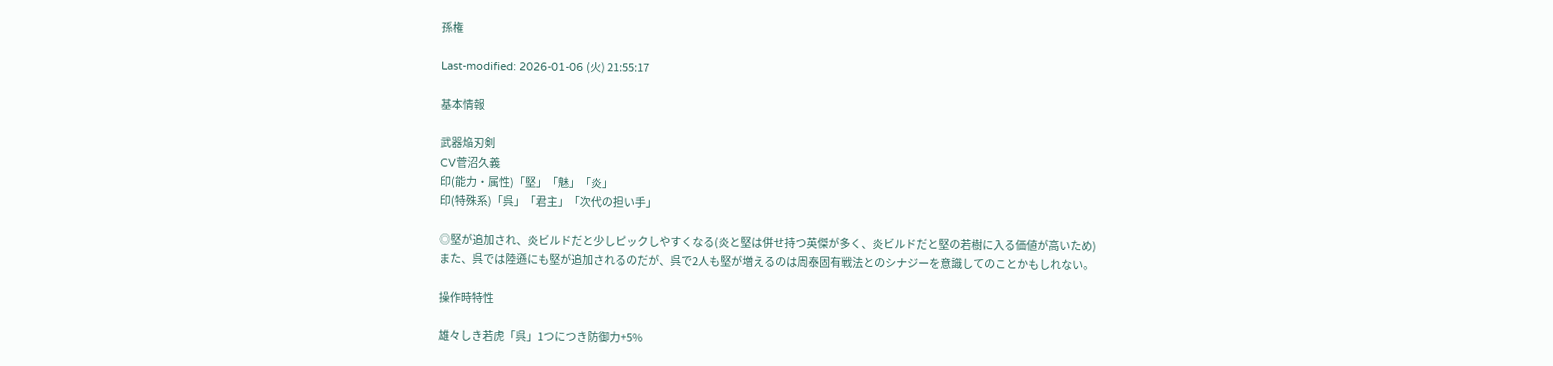孫権

Last-modified: 2026-01-06 (火) 21:55:17

基本情報

武器焔刃剣
CV菅沼久義
印(能力・属性)「堅」「魅」「炎」
印(特殊系)「呉」「君主」「次代の担い手」

◎堅が追加され、炎ビルドだと少しピックしやすくなる(炎と堅は併せ持つ英傑が多く、炎ビルドだと堅の若樹に入る価値が高いため)
また、呉では陸遜にも堅が追加されるのだが、呉で2人も堅が増えるのは周泰固有戦法とのシナジーを意識してのことかもしれない。

操作時特性

雄々しき若虎「呉」1つにつき防御力+5%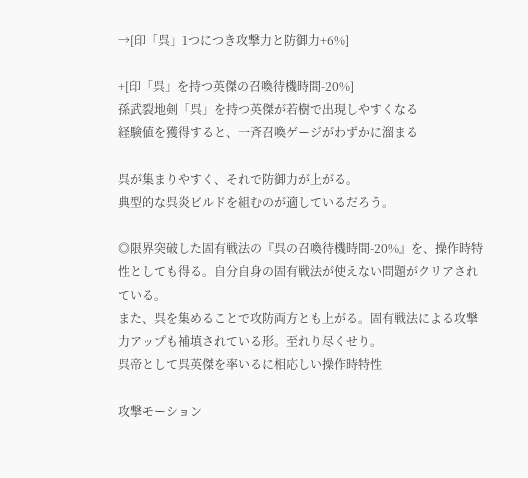→[印「呉」1つにつき攻撃力と防御力+6%]

+[印「呉」を持つ英傑の召喚待機時間-20%]
孫武裂地剣「呉」を持つ英傑が若樹で出現しやすくなる
経験値を獲得すると、一斉召喚ゲージがわずかに溜まる

呉が集まりやすく、それで防御力が上がる。
典型的な呉炎ビルドを組むのが適しているだろう。

◎限界突破した固有戦法の『呉の召喚待機時間-20%』を、操作時特性としても得る。自分自身の固有戦法が使えない問題がクリアされている。
また、呉を集めることで攻防両方とも上がる。固有戦法による攻撃力アップも補填されている形。至れり尽くせり。
呉帝として呉英傑を率いるに相応しい操作時特性

攻撃モーション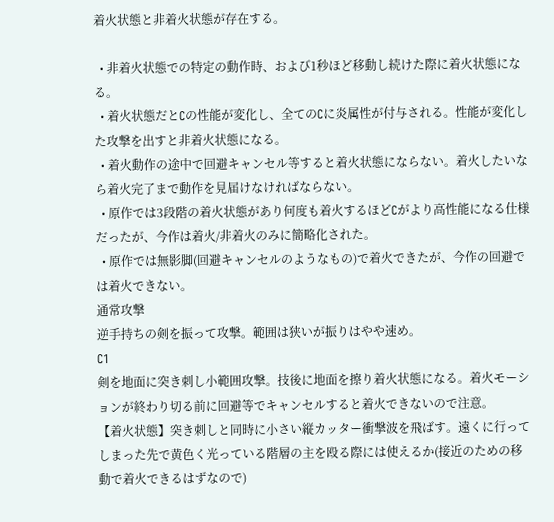着火状態と非着火状態が存在する。

  • 非着火状態での特定の動作時、および1秒ほど移動し続けた際に着火状態になる。
  • 着火状態だとCの性能が変化し、全てのCに炎属性が付与される。性能が変化した攻撃を出すと非着火状態になる。
  • 着火動作の途中で回避キャンセル等すると着火状態にならない。着火したいなら着火完了まで動作を見届けなければならない。
  • 原作では3段階の着火状態があり何度も着火するほどCがより高性能になる仕様だったが、今作は着火/非着火のみに簡略化された。
  • 原作では無影脚(回避キャンセルのようなもの)で着火できたが、今作の回避では着火できない。
通常攻撃
逆手持ちの剣を振って攻撃。範囲は狭いが振りはやや速め。
C1
剣を地面に突き刺し小範囲攻撃。技後に地面を擦り着火状態になる。着火モーションが終わり切る前に回避等でキャンセルすると着火できないので注意。
【着火状態】突き刺しと同時に小さい縦カッター衝撃波を飛ばす。遠くに行ってしまった先で黄色く光っている階層の主を殴る際には使えるか(接近のための移動で着火できるはずなので)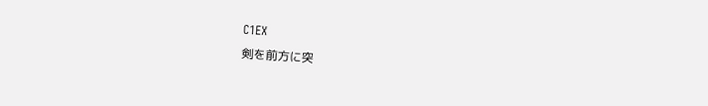C1EX
剣を前方に突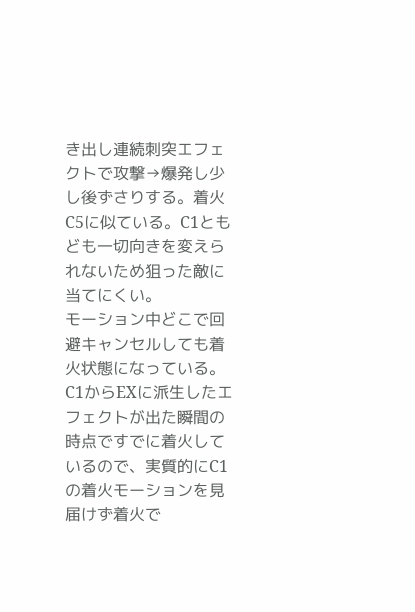き出し連続刺突エフェクトで攻撃→爆発し少し後ずさりする。着火C5に似ている。C1ともども一切向きを変えられないため狙った敵に当てにくい。
モーション中どこで回避キャンセルしても着火状態になっている。C1からEXに派生したエフェクトが出た瞬間の時点ですでに着火しているので、実質的にC1の着火モーションを見届けず着火で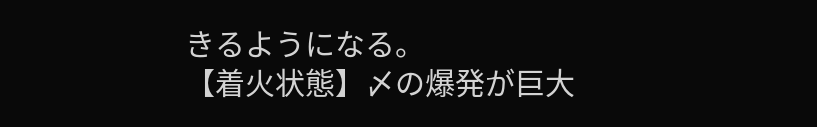きるようになる。
【着火状態】〆の爆発が巨大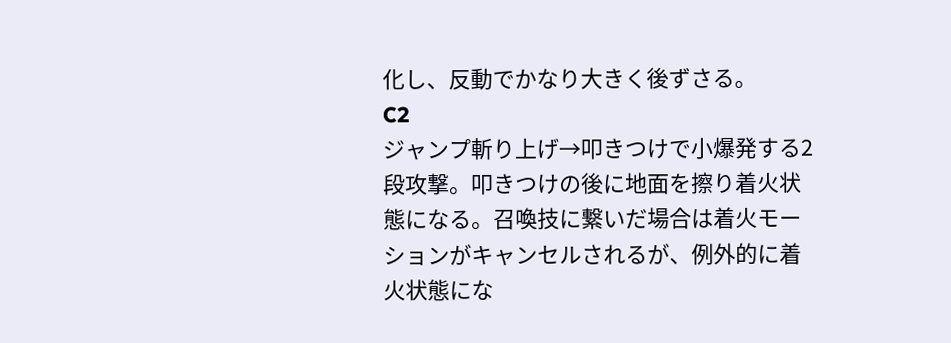化し、反動でかなり大きく後ずさる。
C2
ジャンプ斬り上げ→叩きつけで小爆発する2段攻撃。叩きつけの後に地面を擦り着火状態になる。召喚技に繋いだ場合は着火モーションがキャンセルされるが、例外的に着火状態にな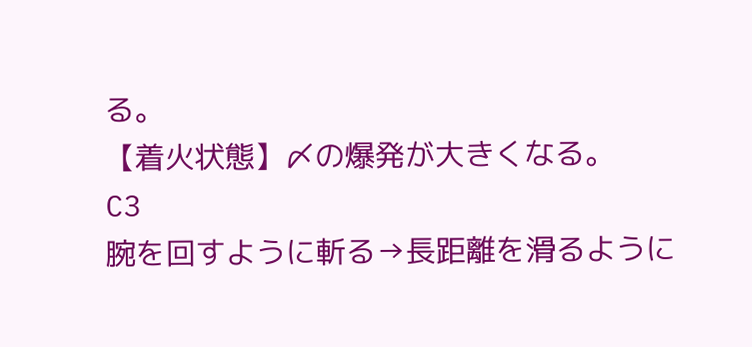る。
【着火状態】〆の爆発が大きくなる。
C3
腕を回すように斬る→長距離を滑るように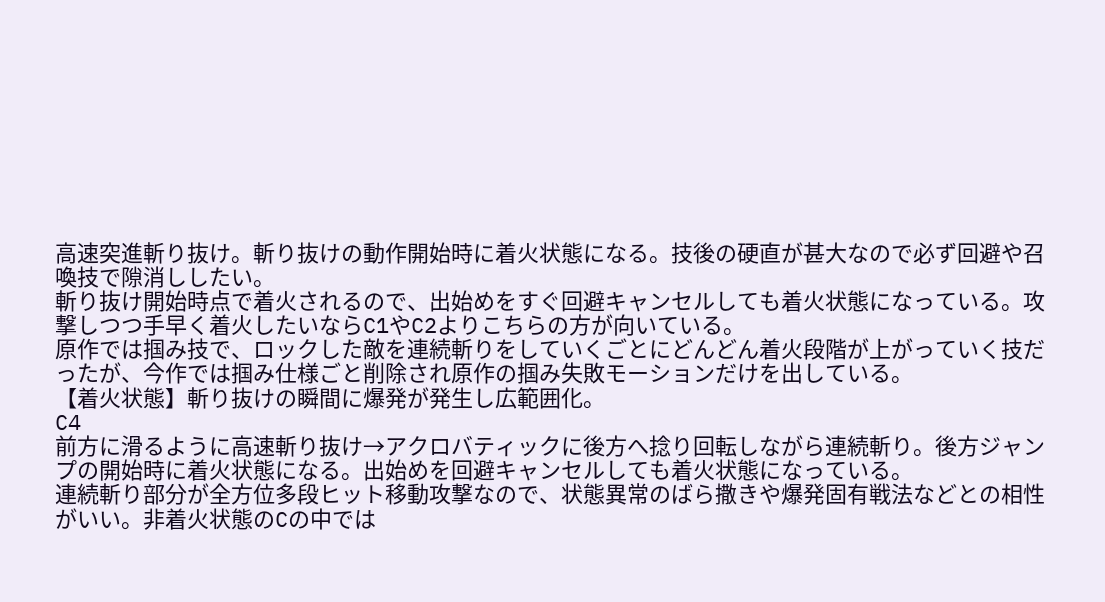高速突進斬り抜け。斬り抜けの動作開始時に着火状態になる。技後の硬直が甚大なので必ず回避や召喚技で隙消ししたい。
斬り抜け開始時点で着火されるので、出始めをすぐ回避キャンセルしても着火状態になっている。攻撃しつつ手早く着火したいならC1やC2よりこちらの方が向いている。
原作では掴み技で、ロックした敵を連続斬りをしていくごとにどんどん着火段階が上がっていく技だったが、今作では掴み仕様ごと削除され原作の掴み失敗モーションだけを出している。
【着火状態】斬り抜けの瞬間に爆発が発生し広範囲化。
C4
前方に滑るように高速斬り抜け→アクロバティックに後方へ捻り回転しながら連続斬り。後方ジャンプの開始時に着火状態になる。出始めを回避キャンセルしても着火状態になっている。
連続斬り部分が全方位多段ヒット移動攻撃なので、状態異常のばら撒きや爆発固有戦法などとの相性がいい。非着火状態のCの中では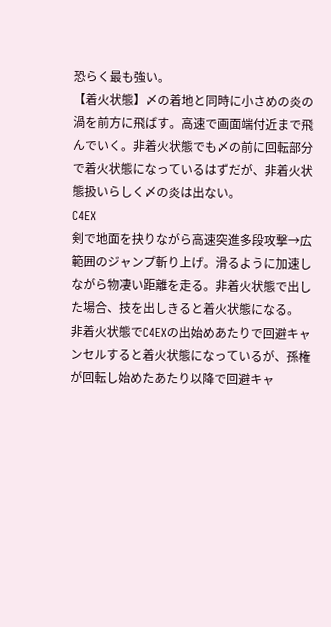恐らく最も強い。
【着火状態】〆の着地と同時に小さめの炎の渦を前方に飛ばす。高速で画面端付近まで飛んでいく。非着火状態でも〆の前に回転部分で着火状態になっているはずだが、非着火状態扱いらしく〆の炎は出ない。
C4EX
剣で地面を抉りながら高速突進多段攻撃→広範囲のジャンプ斬り上げ。滑るように加速しながら物凄い距離を走る。非着火状態で出した場合、技を出しきると着火状態になる。
非着火状態でC4EXの出始めあたりで回避キャンセルすると着火状態になっているが、孫権が回転し始めたあたり以降で回避キャ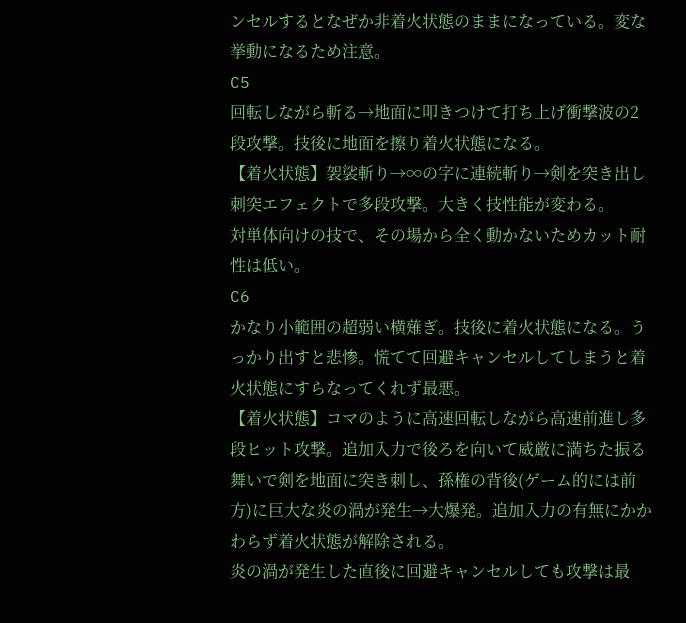ンセルするとなぜか非着火状態のままになっている。変な挙動になるため注意。
C5
回転しながら斬る→地面に叩きつけて打ち上げ衝撃波の2段攻撃。技後に地面を擦り着火状態になる。
【着火状態】袈裟斬り→∞の字に連続斬り→剣を突き出し刺突エフェクトで多段攻撃。大きく技性能が変わる。
対単体向けの技で、その場から全く動かないためカット耐性は低い。
C6
かなり小範囲の超弱い横薙ぎ。技後に着火状態になる。うっかり出すと悲惨。慌てて回避キャンセルしてしまうと着火状態にすらなってくれず最悪。
【着火状態】コマのように高速回転しながら高速前進し多段ヒット攻撃。追加入力で後ろを向いて威厳に満ちた振る舞いで剣を地面に突き刺し、孫権の背後(ゲーム的には前方)に巨大な炎の渦が発生→大爆発。追加入力の有無にかかわらず着火状態が解除される。
炎の渦が発生した直後に回避キャンセルしても攻撃は最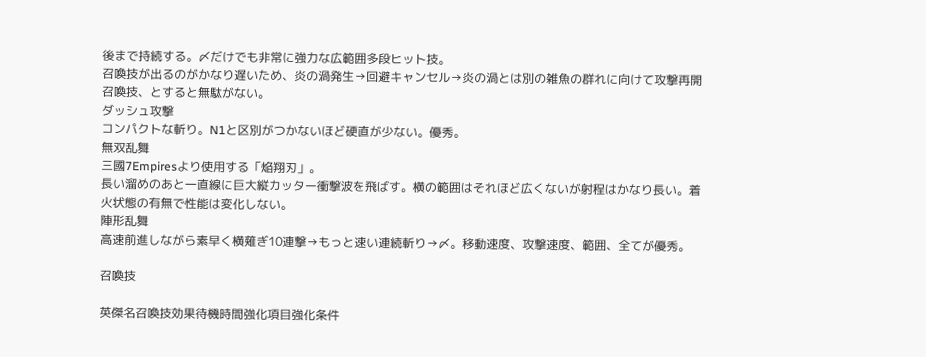後まで持続する。〆だけでも非常に強力な広範囲多段ヒット技。
召喚技が出るのがかなり遅いため、炎の渦発生→回避キャンセル→炎の渦とは別の雑魚の群れに向けて攻撃再開召喚技、とすると無駄がない。
ダッシュ攻撃
コンパクトな斬り。N1と区別がつかないほど硬直が少ない。優秀。
無双乱舞
三國7Empiresより使用する「焔翔刃」。
長い溜めのあと一直線に巨大縦カッター衝撃波を飛ばす。横の範囲はそれほど広くないが射程はかなり長い。着火状態の有無で性能は変化しない。
陣形乱舞
高速前進しながら素早く横薙ぎ10連撃→もっと速い連続斬り→〆。移動速度、攻撃速度、範囲、全てが優秀。

召喚技

英傑名召喚技効果待機時間強化項目強化条件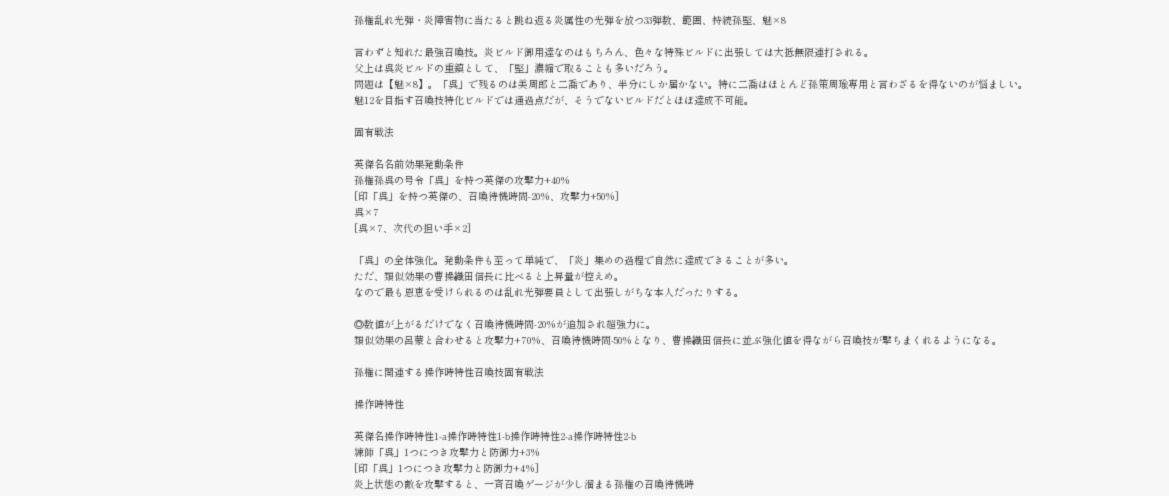孫権乱れ光弾・炎障害物に当たると跳ね返る炎属性の光弾を放つ33弾数、範囲、持続孫堅、魅×8

言わずと知れた最強召喚技。炎ビルド御用達なのはもちろん、色々な特殊ビルドに出張しては大抵無限連打される。
父上は呉炎ビルドの重鎮として、「堅」濃縮で取ることも多いだろう。
問題は【魅×8】。「呉」で残るのは美周郎と二喬であり、半分にしか届かない。特に二喬はほとんど孫策周瑜専用と言わざるを得ないのが悩ましい。
魅12を目指す召喚技特化ビルドでは通過点だが、そうでないビルドだとほぼ達成不可能。

固有戦法

英傑名名前効果発動条件
孫権孫呉の号令「呉」を持つ英傑の攻撃力+40%
[印「呉」を持つ英傑の、召喚待機時間-20%、攻撃力+50%]
呉×7
[呉×7、次代の担い手×2]

「呉」の全体強化。発動条件も至って単純で、「炎」集めの過程で自然に達成できることが多い。
ただ、類似効果の曹操織田信長に比べると上昇量が控えめ。
なので最も恩恵を受けられるのは乱れ光弾要員として出張しがちな本人だったりする。

◎数値が上がるだけでなく召喚待機時間-20%が追加され超強力に。
類似効果の呂蒙と合わせると攻撃力+70%、召喚待機時間-50%となり、曹操織田信長に並ぶ強化値を得ながら召喚技が撃ちまくれるようになる。

孫権に関連する操作時特性召喚技固有戦法

操作時特性

英傑名操作時特性1-a操作時特性1-b操作時特性2-a操作時特性2-b
練師「呉」1つにつき攻撃力と防御力+3%
[印「呉」1つにつき攻撃力と防御力+4%]
炎上状態の敵を攻撃すると、一斉召喚ゲージが少し溜まる孫権の召喚待機時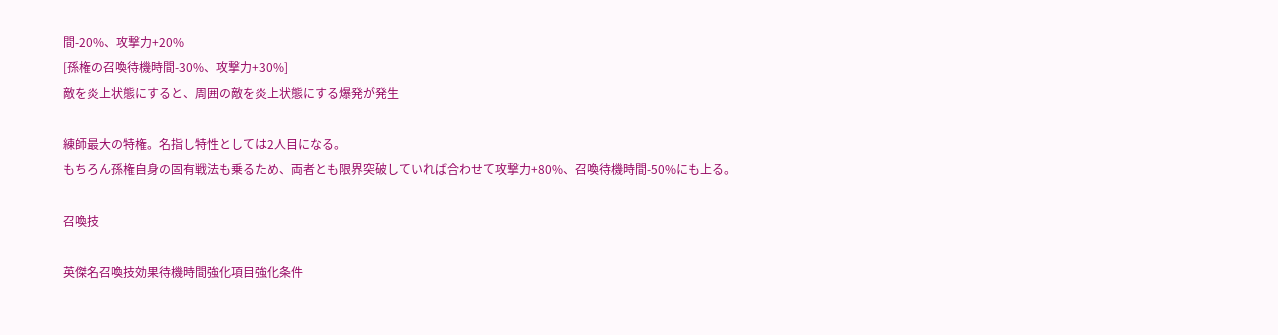間-20%、攻撃力+20%
[孫権の召喚待機時間-30%、攻撃力+30%]
敵を炎上状態にすると、周囲の敵を炎上状態にする爆発が発生

練師最大の特権。名指し特性としては2人目になる。
もちろん孫権自身の固有戦法も乗るため、両者とも限界突破していれば合わせて攻撃力+80%、召喚待機時間-50%にも上る。

召喚技

英傑名召喚技効果待機時間強化項目強化条件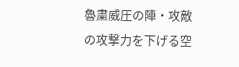魯粛威圧の陣・攻敵の攻撃力を下げる空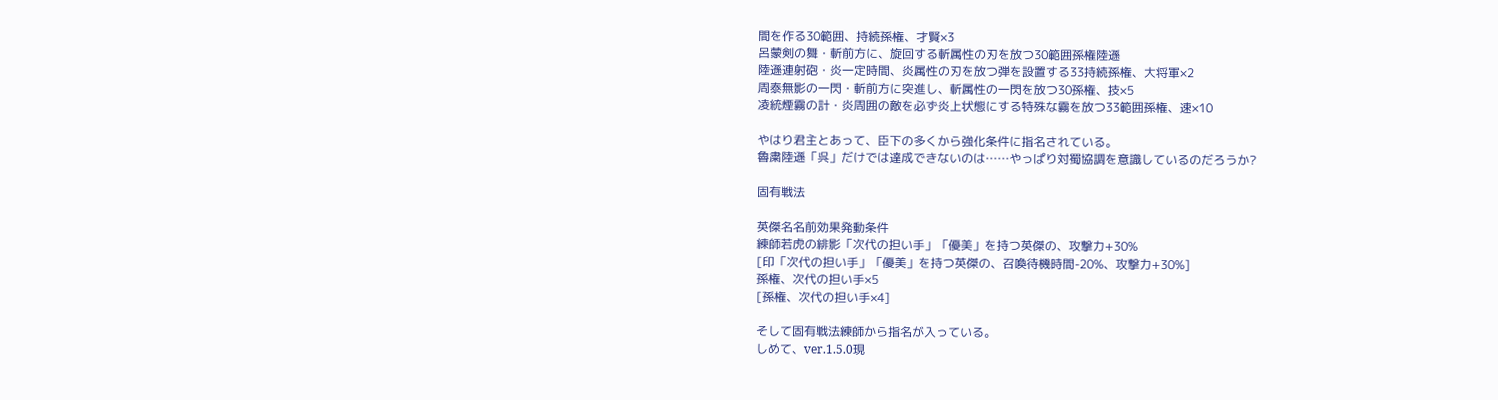間を作る30範囲、持続孫権、才賢×3
呂蒙剣の舞・斬前方に、旋回する斬属性の刃を放つ30範囲孫権陸遜
陸遜連射砲・炎一定時間、炎属性の刃を放つ弾を設置する33持続孫権、大将軍×2
周泰無影の一閃・斬前方に突進し、斬属性の一閃を放つ30孫権、技×5
凌統煙霧の計・炎周囲の敵を必ず炎上状態にする特殊な霧を放つ33範囲孫権、速×10

やはり君主とあって、臣下の多くから強化条件に指名されている。
魯粛陸遜「呉」だけでは達成できないのは……やっぱり対蜀協調を意識しているのだろうか?

固有戦法

英傑名名前効果発動条件
練師若虎の緋影「次代の担い手」「優美」を持つ英傑の、攻撃力+30%
[印「次代の担い手」「優美」を持つ英傑の、召喚待機時間-20%、攻撃力+30%]
孫権、次代の担い手×5
[孫権、次代の担い手×4]

そして固有戦法練師から指名が入っている。
しめて、ver.1.5.0現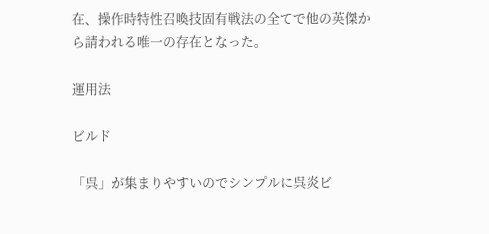在、操作時特性召喚技固有戦法の全てで他の英傑から請われる唯一の存在となった。

運用法

ビルド

「呉」が集まりやすいのでシンプルに呉炎ビ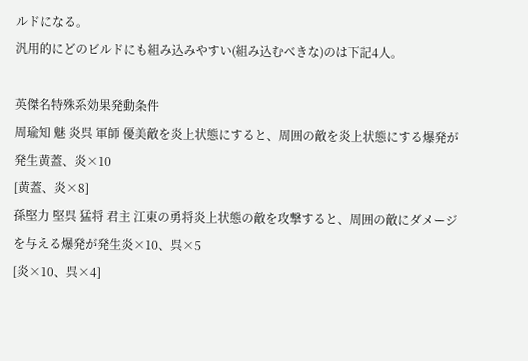ルドになる。
汎用的にどのビルドにも組み込みやすい(組み込むべきな)のは下記4人。

英傑名特殊系効果発動条件
周瑜知 魅 炎呉 軍師 優美敵を炎上状態にすると、周囲の敵を炎上状態にする爆発が発生黄蓋、炎×10
[黄蓋、炎×8]
孫堅力 堅呉 猛将 君主 江東の勇将炎上状態の敵を攻撃すると、周囲の敵にダメージを与える爆発が発生炎×10、呉×5
[炎×10、呉×4]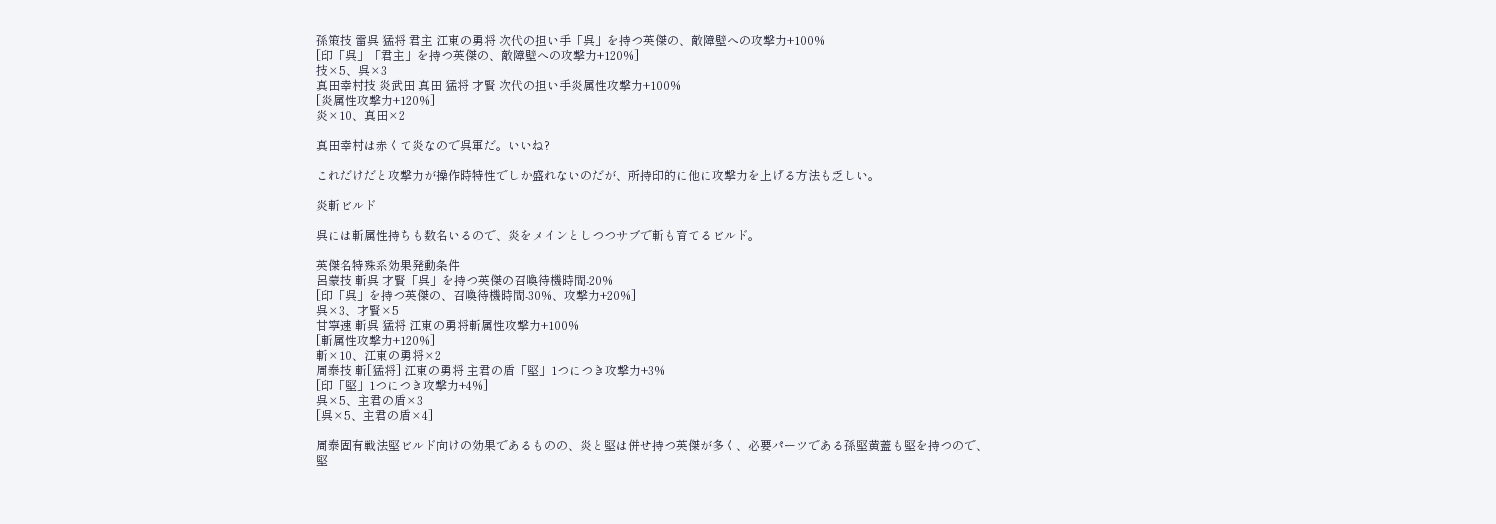孫策技 雷呉 猛将 君主 江東の勇将 次代の担い手「呉」を持つ英傑の、敵障壁への攻撃力+100%
[印「呉」「君主」を持つ英傑の、敵障壁への攻撃力+120%]
技×5、呉×3
真田幸村技 炎武田 真田 猛将 才賢 次代の担い手炎属性攻撃力+100%
[炎属性攻撃力+120%]
炎×10、真田×2

真田幸村は赤くて炎なので呉軍だ。いいね?

これだけだと攻撃力が操作時特性でしか盛れないのだが、所持印的に他に攻撃力を上げる方法も乏しい。

炎斬ビルド

呉には斬属性持ちも数名いるので、炎をメインとしつつサブで斬も育てるビルド。

英傑名特殊系効果発動条件
呂蒙技 斬呉 才賢「呉」を持つ英傑の召喚待機時間-20%
[印「呉」を持つ英傑の、召喚待機時間-30%、攻撃力+20%]
呉×3、才賢×5
甘寧速 斬呉 猛将 江東の勇将斬属性攻撃力+100%
[斬属性攻撃力+120%]
斬×10、江東の勇将×2
周泰技 斬[猛将] 江東の勇将 主君の盾「堅」1つにつき攻撃力+3%
[印「堅」1つにつき攻撃力+4%]
呉×5、主君の盾×3
[呉×5、主君の盾×4]

周泰固有戦法堅ビルド向けの効果であるものの、炎と堅は併せ持つ英傑が多く、必要パーツである孫堅黄蓋も堅を持つので、
堅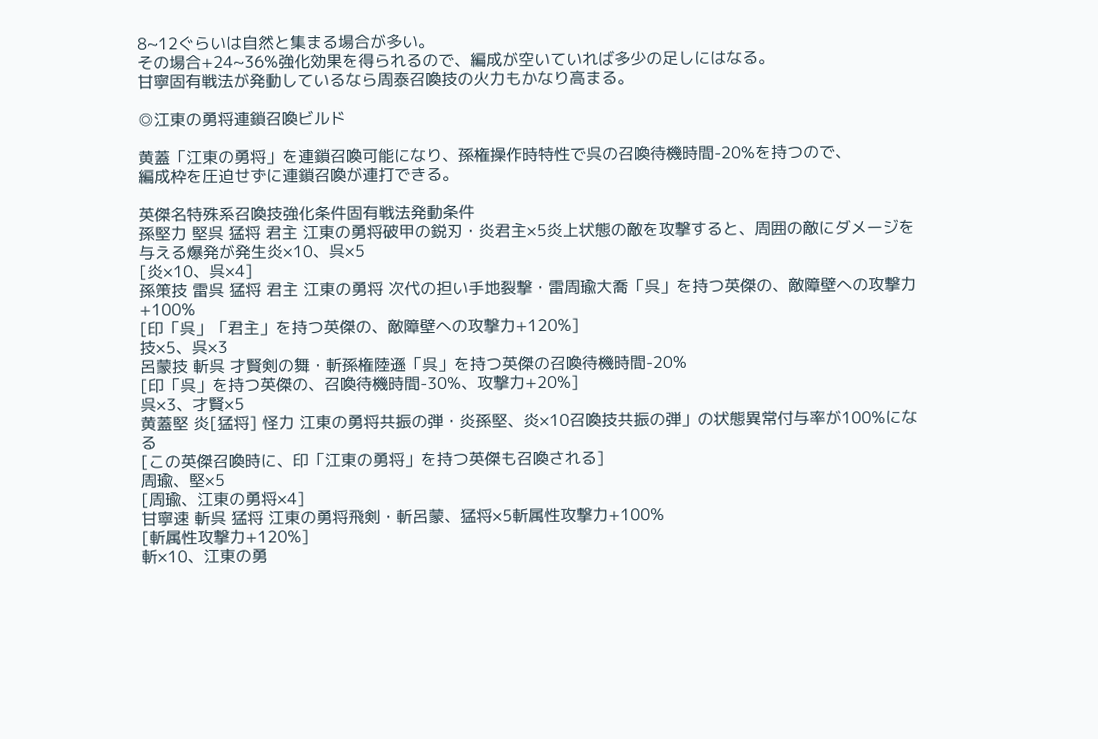8~12ぐらいは自然と集まる場合が多い。
その場合+24~36%強化効果を得られるので、編成が空いていれば多少の足しにはなる。
甘寧固有戦法が発動しているなら周泰召喚技の火力もかなり高まる。

◎江東の勇将連鎖召喚ビルド

黄蓋「江東の勇将」を連鎖召喚可能になり、孫権操作時特性で呉の召喚待機時間-20%を持つので、
編成枠を圧迫せずに連鎖召喚が連打できる。

英傑名特殊系召喚技強化条件固有戦法発動条件
孫堅力 堅呉 猛将 君主 江東の勇将破甲の鋭刃・炎君主×5炎上状態の敵を攻撃すると、周囲の敵にダメージを与える爆発が発生炎×10、呉×5
[炎×10、呉×4]
孫策技 雷呉 猛将 君主 江東の勇将 次代の担い手地裂撃・雷周瑜大喬「呉」を持つ英傑の、敵障壁への攻撃力+100%
[印「呉」「君主」を持つ英傑の、敵障壁への攻撃力+120%]
技×5、呉×3
呂蒙技 斬呉 才賢剣の舞・斬孫権陸遜「呉」を持つ英傑の召喚待機時間-20%
[印「呉」を持つ英傑の、召喚待機時間-30%、攻撃力+20%]
呉×3、才賢×5
黄蓋堅 炎[猛将] 怪力 江東の勇将共振の弾・炎孫堅、炎×10召喚技共振の弾」の状態異常付与率が100%になる
[この英傑召喚時に、印「江東の勇将」を持つ英傑も召喚される]
周瑜、堅×5
[周瑜、江東の勇将×4]
甘寧速 斬呉 猛将 江東の勇将飛剣・斬呂蒙、猛将×5斬属性攻撃力+100%
[斬属性攻撃力+120%]
斬×10、江東の勇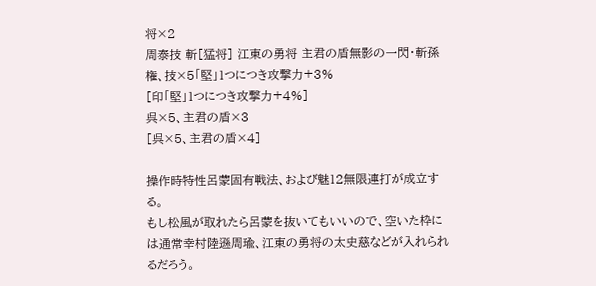将×2
周泰技 斬[猛将] 江東の勇将 主君の盾無影の一閃・斬孫権、技×5「堅」1つにつき攻撃力+3%
[印「堅」1つにつき攻撃力+4%]
呉×5、主君の盾×3
[呉×5、主君の盾×4]

操作時特性呂蒙固有戦法、および魅12無限連打が成立する。
もし松風が取れたら呂蒙を抜いてもいいので、空いた枠には通常幸村陸遜周瑜、江東の勇将の太史慈などが入れられるだろう。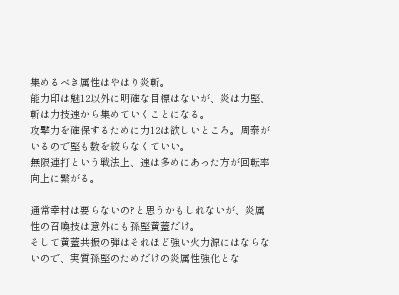集めるべき属性はやはり炎斬。
能力印は魅12以外に明確な目標はないが、炎は力堅、斬は力技速から集めていくことになる。
攻撃力を確保するために力12は欲しいところ。周泰がいるので堅も数を絞らなくていい。
無限連打という戦法上、速は多めにあった方が回転率向上に繋がる。

通常幸村は要らないの?と思うかもしれないが、炎属性の召喚技は意外にも孫堅黄蓋だけ。
そして黄蓋共振の弾はそれほど強い火力源にはならないので、実質孫堅のためだけの炎属性強化とな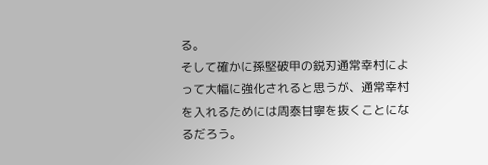る。
そして確かに孫堅破甲の鋭刃通常幸村によって大幅に強化されると思うが、通常幸村を入れるためには周泰甘寧を抜くことになるだろう。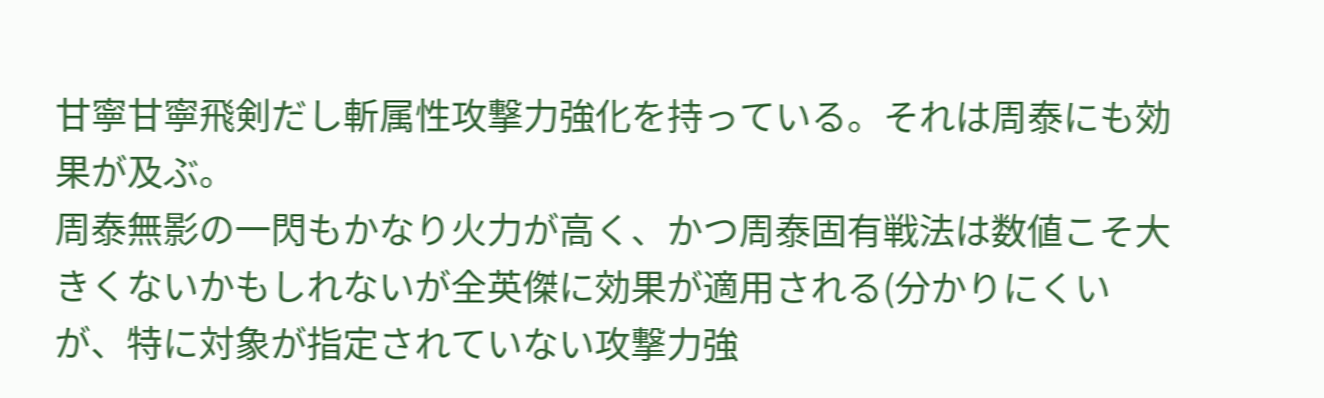甘寧甘寧飛剣だし斬属性攻撃力強化を持っている。それは周泰にも効果が及ぶ。
周泰無影の一閃もかなり火力が高く、かつ周泰固有戦法は数値こそ大きくないかもしれないが全英傑に効果が適用される(分かりにくいが、特に対象が指定されていない攻撃力強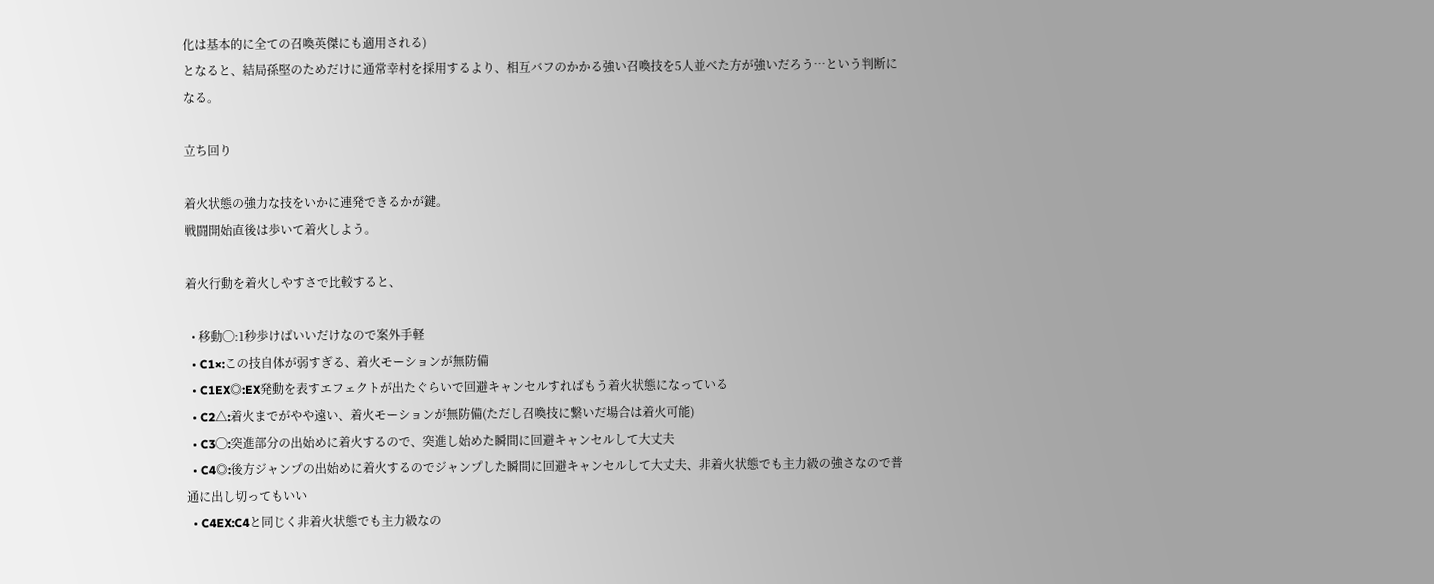化は基本的に全ての召喚英傑にも適用される)
となると、結局孫堅のためだけに通常幸村を採用するより、相互バフのかかる強い召喚技を5人並べた方が強いだろう…という判断になる。

立ち回り

着火状態の強力な技をいかに連発できるかが鍵。
戦闘開始直後は歩いて着火しよう。

着火行動を着火しやすさで比較すると、

  • 移動◯:1秒歩けばいいだけなので案外手軽
  • C1×:この技自体が弱すぎる、着火モーションが無防備
  • C1EX◎:EX発動を表すエフェクトが出たぐらいで回避キャンセルすればもう着火状態になっている
  • C2△:着火までがやや遠い、着火モーションが無防備(ただし召喚技に繋いだ場合は着火可能)
  • C3◯:突進部分の出始めに着火するので、突進し始めた瞬間に回避キャンセルして大丈夫
  • C4◎:後方ジャンプの出始めに着火するのでジャンプした瞬間に回避キャンセルして大丈夫、非着火状態でも主力級の強さなので普通に出し切ってもいい
  • C4EX:C4と同じく非着火状態でも主力級なの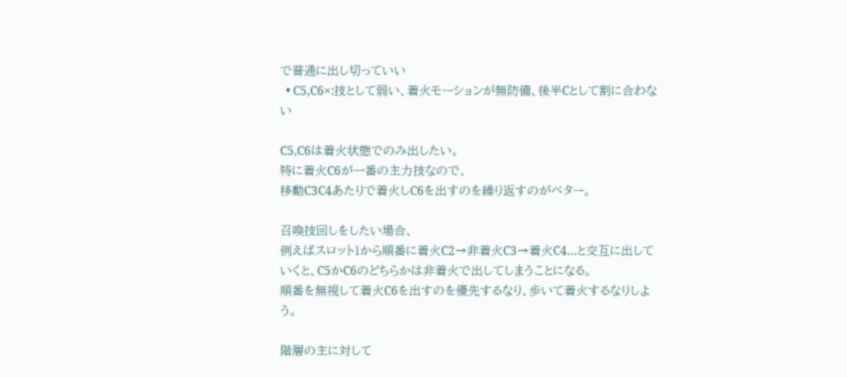で普通に出し切っていい
  • C5,C6×:技として弱い、着火モーションが無防備、後半Cとして割に合わない

C5,C6は着火状態でのみ出したい。
特に着火C6が一番の主力技なので、
移動C3C4あたりで着火しC6を出すのを繰り返すのがベター。

召喚技回しをしたい場合、
例えばスロット1から順番に着火C2→非着火C3→着火C4…と交互に出していくと、C5かC6のどちらかは非着火で出してしまうことになる。
順番を無視して着火C6を出すのを優先するなり、歩いて着火するなりしよう。

階層の主に対して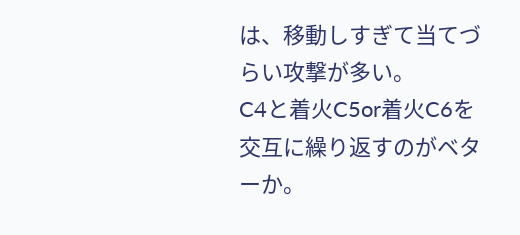は、移動しすぎて当てづらい攻撃が多い。
C4と着火C5or着火C6を交互に繰り返すのがベターか。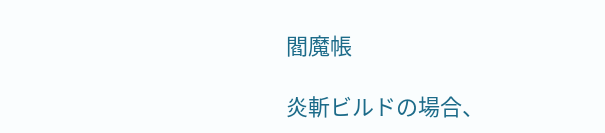閻魔帳

炎斬ビルドの場合、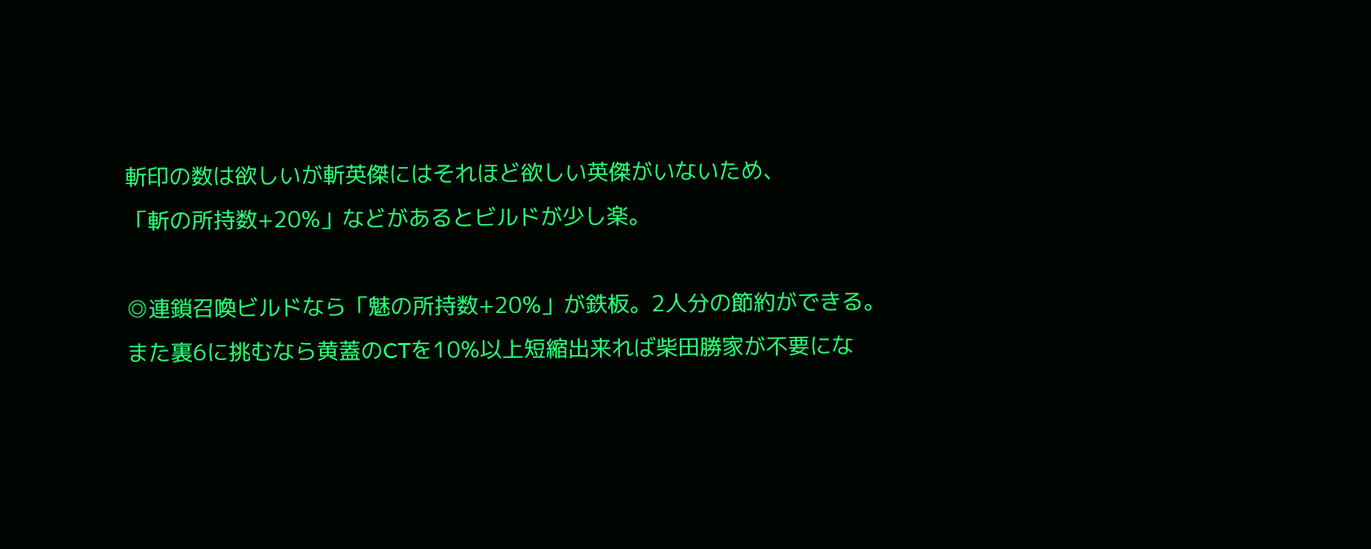斬印の数は欲しいが斬英傑にはそれほど欲しい英傑がいないため、
「斬の所持数+20%」などがあるとビルドが少し楽。

◎連鎖召喚ビルドなら「魅の所持数+20%」が鉄板。2人分の節約ができる。
また裏6に挑むなら黄蓋のCTを10%以上短縮出来れば柴田勝家が不要にな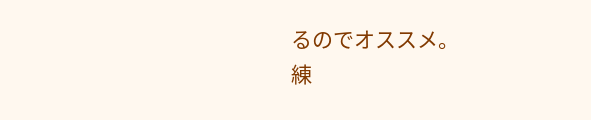るのでオススメ。
練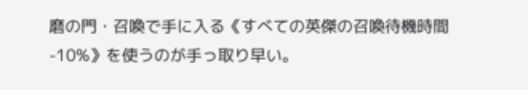磨の門・召喚で手に入る《すべての英傑の召喚待機時間-10%》を使うのが手っ取り早い。